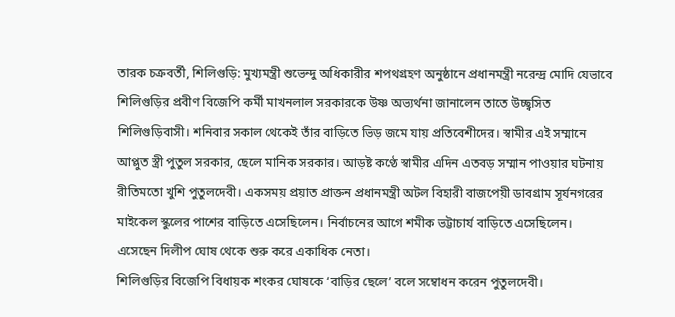তারক চক্রবর্তী, শিলিগুড়ি: মুখ্যমন্ত্রী শুভেন্দু অধিকারীর শপথগ্রহণ অনুষ্ঠানে প্রধানমন্ত্রী নরেন্দ্র মোদি যেভাবে শিলিগুড়ির প্রবীণ বিজেপি কর্মী মাখনলাল সরকারকে উষ্ণ অভ্যর্থনা জানালেন তাতে উচ্ছ্বসিত শিলিগুড়িবাসী। শনিবার সকাল থেকেই তাঁর বাড়িতে ভিড় জমে যায় প্রতিবেশীদের। স্বামীর এই সম্মানে আপ্লুত স্ত্রী পুতুল সরকার, ছেলে মানিক সরকার। আড়ষ্ট কণ্ঠে স্বামীর এদিন এতবড় সম্মান পাওয়ার ঘটনায় রীতিমতো খুশি পুতুলদেবী। একসময় প্রয়াত প্রাক্তন প্রধানমন্ত্রী অটল বিহারী বাজপেয়ী ডাবগ্রাম সূর্যনগরের মাইকেল স্কুলের পাশের বাড়িতে এসেছিলেন। নির্বাচনের আগে শমীক ভট্টাচার্য বাড়িতে এসেছিলেন। এসেছেন দিলীপ ঘোষ থেকে শুরু করে একাধিক নেতা।
শিলিগুড়ির বিজেপি বিধায়ক শংকর ঘোষকে ‘বাড়ির ছেলে’ বলে সম্বোধন করেন পুতুলদেবী।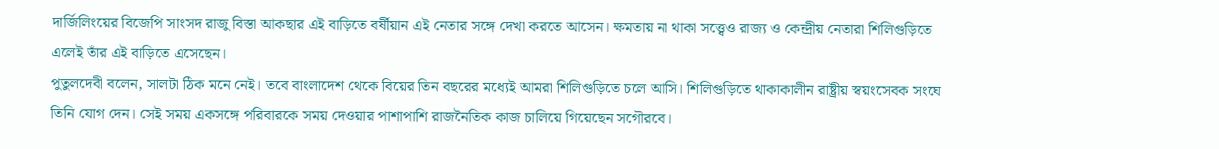দার্জিলিংয়ের বিজেপি সাংসদ রাজু বিস্তা আকছার এই বাড়িতে বর্ষীয়ান এই নেতার সঙ্গে দেখা করতে আসেন। ক্ষমতায় না থাকা সত্ত্বেও রাজ্য ও কেন্দ্রীয় নেতারা শিলিগুড়িতে এলেই তাঁর এই বাড়িতে এসেছেন।
পুতুলদেবী বলেন, সালটা ঠিক মনে নেই। তবে বাংলাদেশ থেকে বিয়ের তিন বছরের মধ্যেই আমরা শিলিগুড়িতে চলে আসি। শিলিগুড়িতে থাকাকালীন রাষ্ট্রীয় স্বয়ংসেবক সংঘে তিনি যোগ দেন। সেই সময় একসঙ্গে পরিবারকে সময় দেওয়ার পাশাপাশি রাজনৈতিক কাজ চালিয়ে গিয়েছেন সগৌরবে।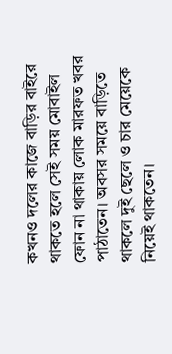কখনও দলের কাজে বাড়ির বাইরে থাকতে হলে সেই সময় মোবাইল ফোন না থাকায় লোক মারফত খবর পাঠাতেন। অবসর সময়ে বাড়িতে থাকলে দুই ছেলে ও চার মেয়েকে নিয়েই থাকতেন।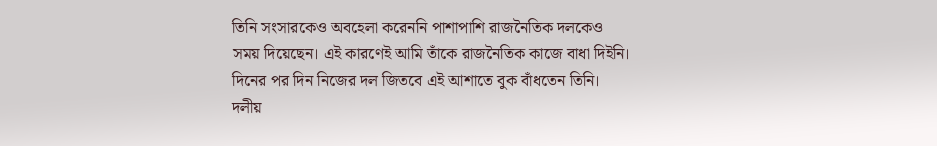তিনি সংসারকেও অবহেলা করেননি পাশাপাশি রাজনৈতিক দলকেও সময় দিয়েছেন। এই কারণেই আমি তাঁকে রাজনৈতিক কাজে বাধা দিইনি। দিনের পর দিন নিজের দল জিতবে এই আশাতে বুক বাঁধতেন তিনি। দলীয়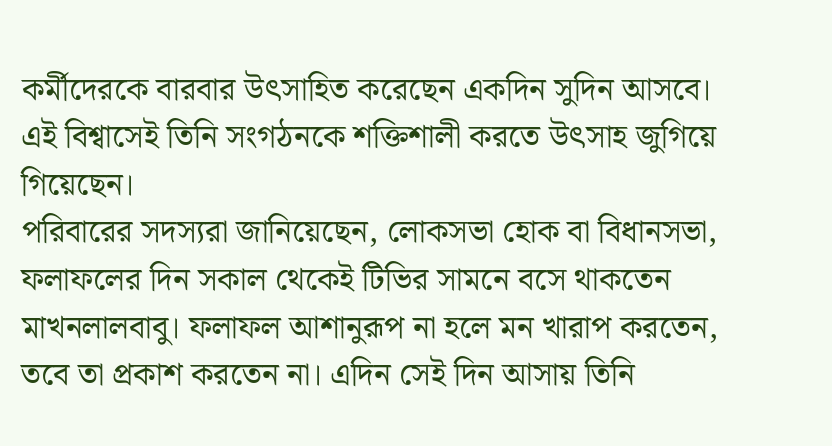কর্মীদেরকে বারবার উৎসাহিত করেছেন একদিন সুদিন আসবে। এই বিশ্বাসেই তিনি সংগঠনকে শক্তিশালী করতে উৎসাহ জুগিয়ে গিয়েছেন।
পরিবারের সদস্যরা জানিয়েছেন, লোকসভা হোক বা বিধানসভা, ফলাফলের দিন সকাল থেকেই টিভির সামনে বসে থাকতেন মাখনলালবাবু। ফলাফল আশানুরূপ না হলে মন খারাপ করতেন, তবে তা প্রকাশ করতেন না। এদিন সেই দিন আসায় তিনি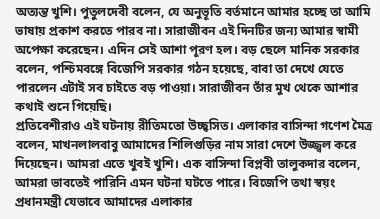অত্যন্ত খুশি। পুতুলদেবী বলেন, যে অনুভূতি বর্তমানে আমার হচ্ছে তা আমি ভাষায় প্রকাশ করতে পারব না। সারাজীবন এই দিনটির জন্য আমার স্বামী অপেক্ষা করেছেন। এদিন সেই আশা পূরণ হল। বড় ছেলে মানিক সরকার বলেন, পশ্চিমবঙ্গে বিজেপি সরকার গঠন হয়েছে, বাবা তা দেখে যেতে পারলেন এটাই সব চাইতে বড় পাওয়া। সারাজীবন তাঁর মুখ থেকে আশার কথাই শুনে গিয়েছি।
প্রতিবেশীরাও এই ঘটনায় রীতিমতো উচ্ছ্বসিত। এলাকার বাসিন্দা গণেশ মৈত্র বলেন, মাখনলালবাবু আমাদের শিলিগুড়ির নাম সারা দেশে উজ্জ্বল করে দিয়েছেন। আমরা এতে খুবই খুশি। এক বাসিন্দা বিপ্লবী তালুকদার বলেন, আমরা ভাবতেই পারিনি এমন ঘটনা ঘটতে পারে। বিজেপি তথা স্বয়ং প্রধানমন্ত্রী যেভাবে আমাদের এলাকার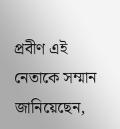প্রবীণ এই নেতাকে সম্মান জানিয়েছেন,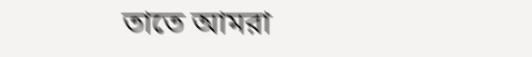তাতে আমরা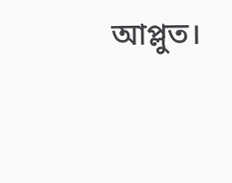আপ্লুত।